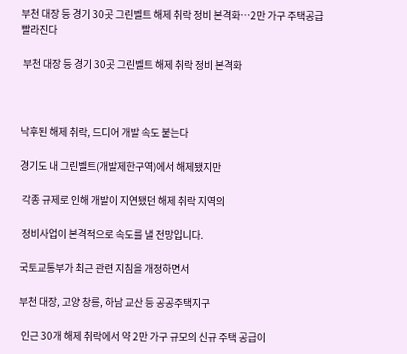부천 대장 등 경기 30곳 그린벨트 해제 취락 정비 본격화…2만 가구 주택공급 빨라진다

 부천 대장 등 경기 30곳 그린벨트 해제 취락 정비 본격화



낙후된 해제 취락, 드디어 개발 속도 붙는다

경기도 내 그린벨트(개발제한구역)에서 해제됐지만

 각종 규제로 인해 개발이 지연됐던 해제 취락 지역의

 정비사업이 본격적으로 속도를 낼 전망입니다.

국토교통부가 최근 관련 지침을 개정하면서

부천 대장, 고양 창릉, 하남 교산 등 공공주택지구

 인근 30개 해제 취락에서 약 2만 가구 규모의 신규 주택 공급이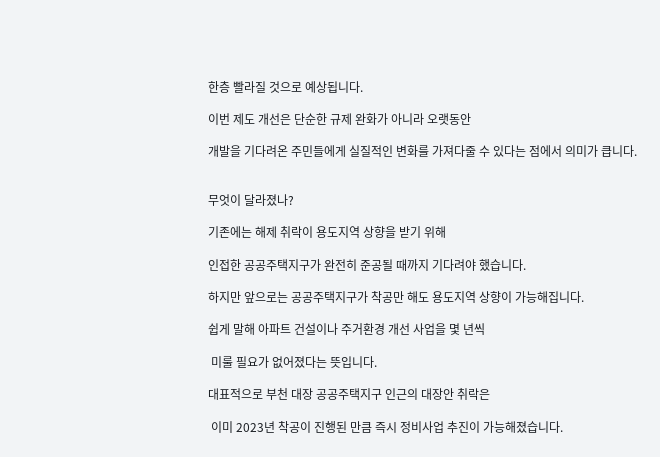한층 빨라질 것으로 예상됩니다.

이번 제도 개선은 단순한 규제 완화가 아니라 오랫동안

개발을 기다려온 주민들에게 실질적인 변화를 가져다줄 수 있다는 점에서 의미가 큽니다.


무엇이 달라졌나?

기존에는 해제 취락이 용도지역 상향을 받기 위해

인접한 공공주택지구가 완전히 준공될 때까지 기다려야 했습니다.

하지만 앞으로는 공공주택지구가 착공만 해도 용도지역 상향이 가능해집니다.

쉽게 말해 아파트 건설이나 주거환경 개선 사업을 몇 년씩

 미룰 필요가 없어졌다는 뜻입니다.

대표적으로 부천 대장 공공주택지구 인근의 대장안 취락은

 이미 2023년 착공이 진행된 만큼 즉시 정비사업 추진이 가능해졌습니다.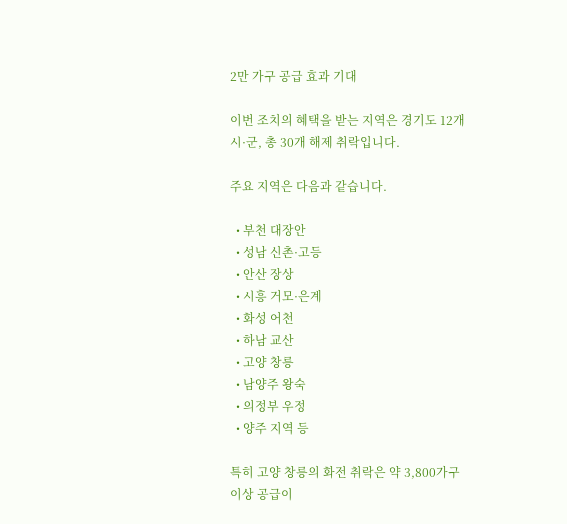2만 가구 공급 효과 기대

이번 조치의 혜택을 받는 지역은 경기도 12개 시·군, 총 30개 해제 취락입니다.

주요 지역은 다음과 같습니다.

  • 부천 대장안
  • 성남 신촌·고등
  • 안산 장상
  • 시흥 거모·은계
  • 화성 어천
  • 하남 교산
  • 고양 창릉
  • 남양주 왕숙
  • 의정부 우정
  • 양주 지역 등

특히 고양 창릉의 화전 취락은 약 3,800가구 이상 공급이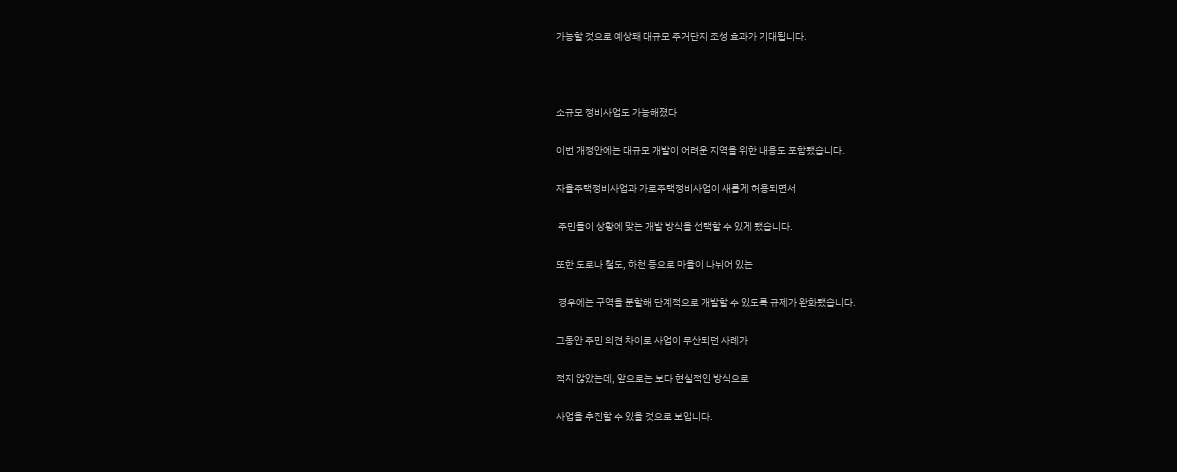가능할 것으로 예상돼 대규모 주거단지 조성 효과가 기대됩니다.



소규모 정비사업도 가능해졌다

이번 개정안에는 대규모 개발이 어려운 지역을 위한 내용도 포함됐습니다.

자율주택정비사업과 가로주택정비사업이 새롭게 허용되면서

 주민들이 상황에 맞는 개발 방식을 선택할 수 있게 됐습니다.

또한 도로나 철도, 하천 등으로 마을이 나뉘어 있는

 경우에는 구역을 분할해 단계적으로 개발할 수 있도록 규제가 완화됐습니다.

그동안 주민 의견 차이로 사업이 무산되던 사례가

적지 않았는데, 앞으로는 보다 현실적인 방식으로

사업을 추진할 수 있을 것으로 보입니다.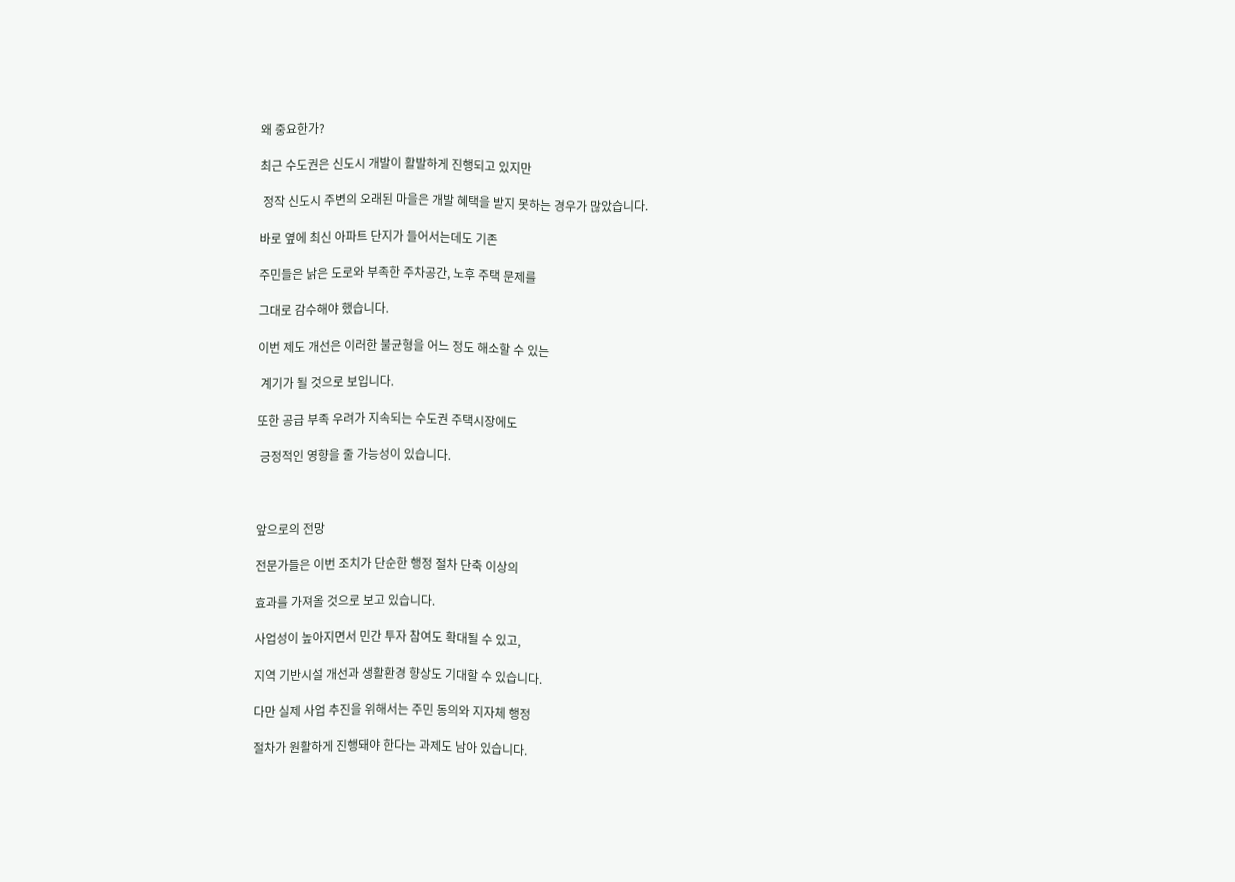왜 중요한가?

최근 수도권은 신도시 개발이 활발하게 진행되고 있지만

 정작 신도시 주변의 오래된 마을은 개발 혜택을 받지 못하는 경우가 많았습니다.

바로 옆에 최신 아파트 단지가 들어서는데도 기존

주민들은 낡은 도로와 부족한 주차공간, 노후 주택 문제를

그대로 감수해야 했습니다.

이번 제도 개선은 이러한 불균형을 어느 정도 해소할 수 있는

 계기가 될 것으로 보입니다.

또한 공급 부족 우려가 지속되는 수도권 주택시장에도

 긍정적인 영향을 줄 가능성이 있습니다.



앞으로의 전망

전문가들은 이번 조치가 단순한 행정 절차 단축 이상의

효과를 가져올 것으로 보고 있습니다.

사업성이 높아지면서 민간 투자 참여도 확대될 수 있고,

지역 기반시설 개선과 생활환경 향상도 기대할 수 있습니다.

다만 실제 사업 추진을 위해서는 주민 동의와 지자체 행정

절차가 원활하게 진행돼야 한다는 과제도 남아 있습니다.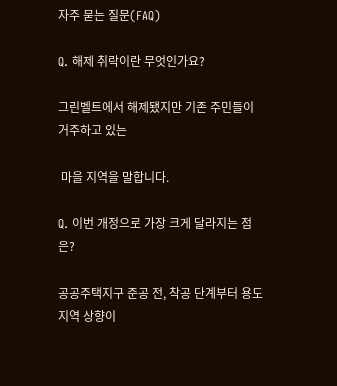자주 묻는 질문(FAQ)

Q. 해제 취락이란 무엇인가요?

그린벨트에서 해제됐지만 기존 주민들이 거주하고 있는

 마을 지역을 말합니다.

Q. 이번 개정으로 가장 크게 달라지는 점은?

공공주택지구 준공 전, 착공 단계부터 용도지역 상향이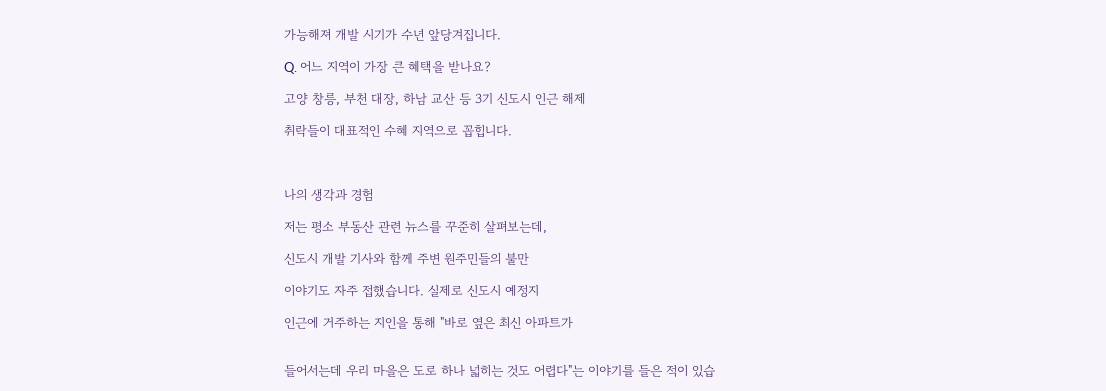가능해져 개발 시기가 수년 앞당겨집니다.

Q. 어느 지역이 가장 큰 혜택을 받나요?

고양 창릉, 부천 대장, 하남 교산 등 3기 신도시 인근 해제

취락들이 대표적인 수혜 지역으로 꼽힙니다.



나의 생각과 경험

저는 평소 부동산 관련 뉴스를 꾸준히 살펴보는데,

신도시 개발 기사와 함께 주변 원주민들의 불만

이야기도 자주 접했습니다. 실제로 신도시 예정지

인근에 거주하는 지인을 통해 "바로 옆은 최신 아파트가


들어서는데 우리 마을은 도로 하나 넓히는 것도 어렵다"는 이야기를 들은 적이 있습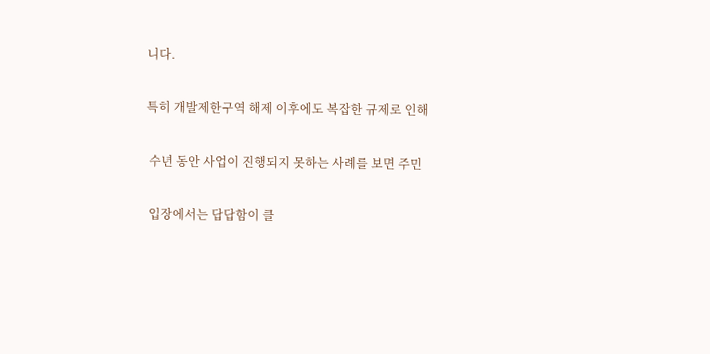니다.

특히 개발제한구역 해제 이후에도 복잡한 규제로 인해

 수년 동안 사업이 진행되지 못하는 사례를 보면 주민

 입장에서는 답답함이 클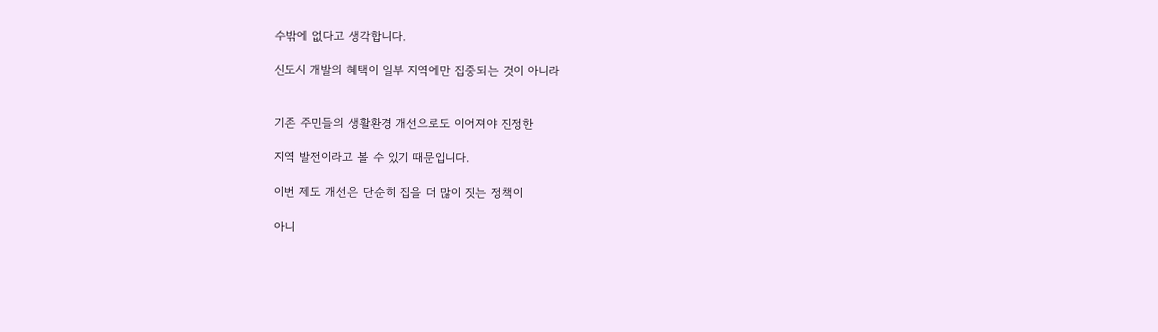수밖에 없다고 생각합니다.

신도시 개발의 혜택이 일부 지역에만 집중되는 것이 아니라


기존 주민들의 생활환경 개선으로도 이어져야 진정한

지역 발전이라고 볼 수 있기 때문입니다.

이번 제도 개선은 단순히 집을 더 많이 짓는 정책이

아니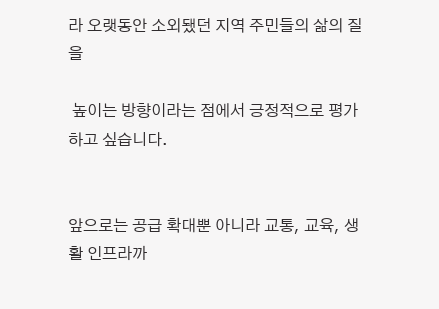라 오랫동안 소외됐던 지역 주민들의 삶의 질을

 높이는 방향이라는 점에서 긍정적으로 평가하고 싶습니다.


앞으로는 공급 확대뿐 아니라 교통, 교육, 생활 인프라까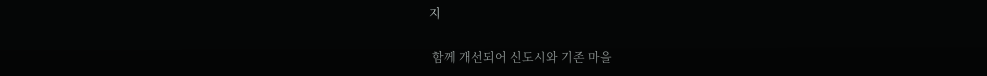지

 함께 개선되어 신도시와 기존 마을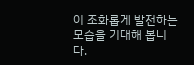이 조화롭게 발전하는 모습을 기대해 봅니다.